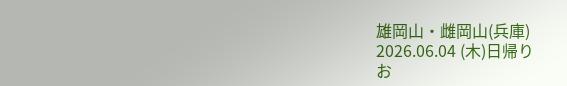雄岡山・雌岡山(兵庫)
2026.06.04 (木)日帰り
お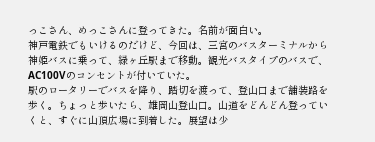っこさん、めっこさんに登ってきた。名前が面白い。
神戸電鉄でもいけるのだけど、今回は、三宮のバスターミナルから神姫バスに乗って、緑ヶ丘駅まで移動。観光バスタイプのバスで、AC100Vのコンセントが付いていた。
駅のロータリーでバスを降り、踏切を渡って、登山口まで舗装路を歩く。ちょっと歩いたら、雄岡山登山口。山道をどんどん登っていくと、すぐに山頂広場に到着した。展望は少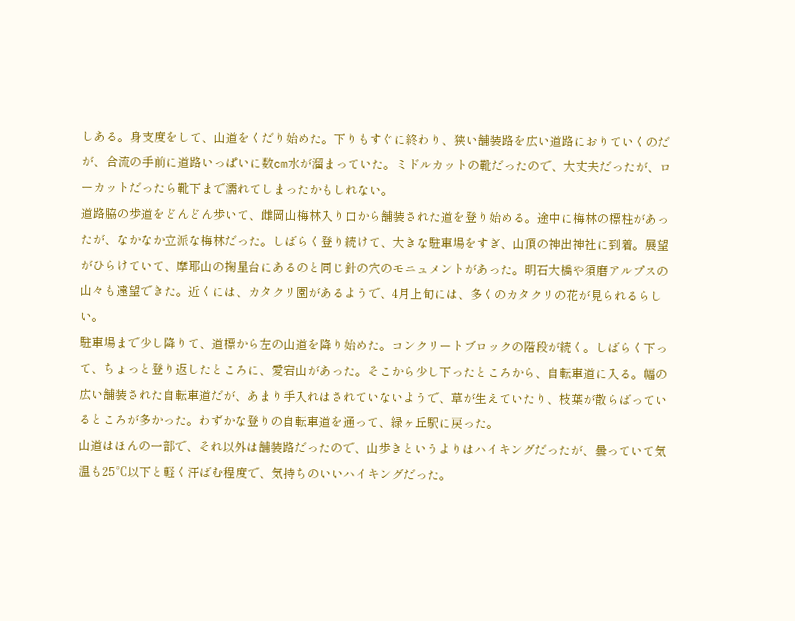しある。身支度をして、山道をくだり始めた。下りもすぐに終わり、狭い舗装路を広い道路におりていくのだが、合流の手前に道路いっぱいに数cm水が溜まっていた。ミドルカットの靴だったので、大丈夫だったが、ローカットだったら靴下まで濡れてしまったかもしれない。
道路脇の歩道をどんどん歩いて、雌岡山梅林入り口から舗装された道を登り始める。途中に梅林の標柱があったが、なかなか立派な梅林だった。しばらく登り続けて、大きな駐車場をすぎ、山頂の神出神社に到着。展望がひらけていて、摩耶山の掬星台にあるのと同じ針の穴のモニュメントがあった。明石大橋や須磨アルプスの山々も遠望できた。近くには、カタクリ園があるようで、4月上旬には、多くのカタクリの花が見られるらしい。
駐車場まで少し降りて、道標から左の山道を降り始めた。コンクリートブロックの階段が続く。しばらく下って、ちょっと登り返したところに、愛宕山があった。そこから少し下ったところから、自転車道に入る。幅の広い舗装された自転車道だが、あまり手入れはされていないようで、草が生えていたり、枝葉が散らばっているところが多かった。わずかな登りの自転車道を通って、緑ヶ丘駅に戻った。
山道はほんの一部で、それ以外は舗装路だったので、山歩きというよりはハイキングだったが、曇っていて気温も25℃以下と軽く汗ばむ程度で、気持ちのいいハイキングだった。